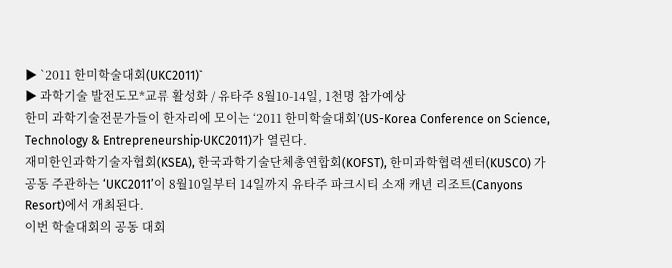▶ `2011 한미학술대회(UKC2011)`
▶ 과학기술 발전도모*교류 활성화 / 유타주 8월10-14일, 1천명 참가예상
한미 과학기술전문가들이 한자리에 모이는 ‘2011 한미학술대회’(US-Korea Conference on Science, Technology & Entrepreneurship·UKC2011)가 열린다.
재미한인과학기술자협회(KSEA), 한국과학기술단체총연합회(KOFST), 한미과학협력센터(KUSCO) 가 공동 주관하는 ‘UKC2011’이 8월10일부터 14일까지 유타주 파크시티 소재 캐년 리조트(Canyons Resort)에서 개최된다.
이번 학술대회의 공동 대회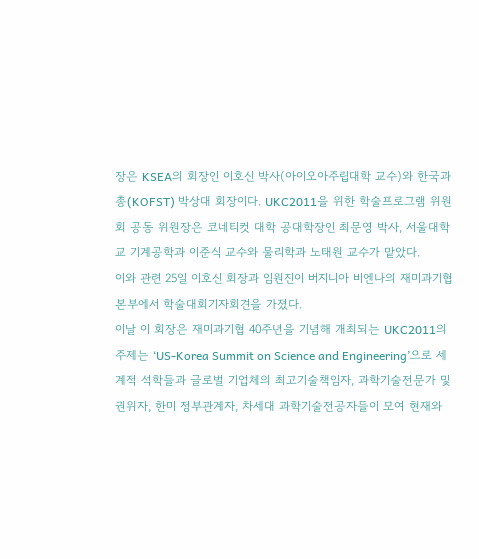장은 KSEA의 회장인 이호신 박사(아이오아주립대학 교수)와 한국과총(KOFST) 박상대 회장이다. UKC2011을 위한 학술프로그램 위원회 공동 위원장은 코네티컷 대학 공대학장인 최문영 박사, 서울대학교 기계공학과 이준식 교수와 물리학과 노태원 교수가 맡았다.
이와 관련 25일 이호신 회장과 임원진이 버지니아 비엔나의 재미과기협 본부에서 학술대회기자회견을 가졌다.
이날 이 회장은 재미과기협 40주년을 기념해 개최되는 UKC2011의 주제는 ‘US-Korea Summit on Science and Engineering’으로 세계적 석학들과 글로벌 기업체의 최고기술책임자, 과학기술전문가 및 권위자, 한미 정부관계자, 차세대 과학기술전공자들이 모여 현재와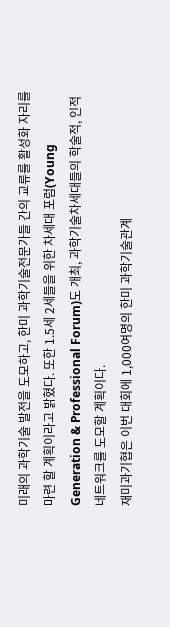미래의 과학기술 발전을 도모하고, 한미 과학기술전문가들 간의 교류를 활성화 자리를 마련 할 계획이라고 밝혔다. 또한 1.5세 2세들을 위한 차세대 포럼(Young Generation & Professional Forum)도 개최, 과학기술차세대들의 학술적, 인적 네트워크를 도모할 계획이다.
재미과기협은 이번 대회에 1,000여명의 한미 과학기술관계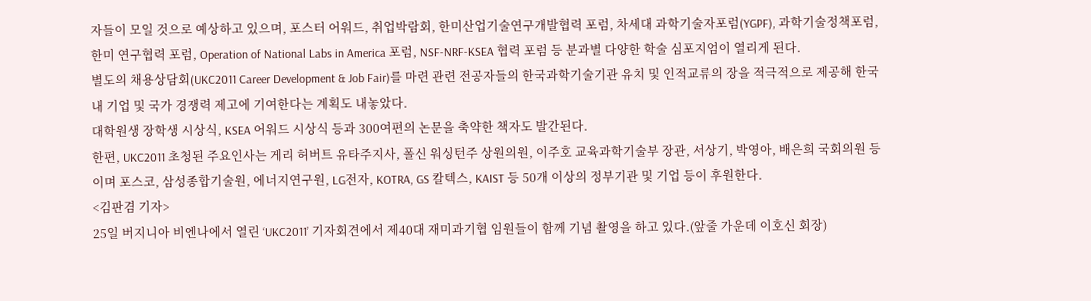자들이 모일 것으로 예상하고 있으며, 포스터 어워드, 취업박람회, 한미산업기술연구개발협력 포럼, 차세대 과학기술자포럼(YGPF), 과학기술정책포럼, 한미 연구협력 포럼, Operation of National Labs in America 포럼, NSF-NRF-KSEA 협력 포럼 등 분과별 다양한 학술 심포지엄이 열리게 된다.
별도의 채용상담회(UKC2011 Career Development & Job Fair)를 마련 관련 전공자들의 한국과학기술기관 유치 및 인적교류의 장을 적극적으로 제공해 한국 내 기업 및 국가 경쟁력 제고에 기여한다는 계획도 내놓았다.
대학원생 장학생 시상식, KSEA 어워드 시상식 등과 300여편의 논문을 축약한 책자도 발간된다.
한편, UKC2011 초청된 주요인사는 게리 허버트 유타주지사, 폴신 워싱턴주 상원의원, 이주호 교육과학기술부 장관, 서상기, 박영아, 배은희 국회의원 등이며 포스코, 삼성종합기술원, 에너지연구원, LG전자, KOTRA, GS 칼텍스, KAIST 등 50개 이상의 정부기관 및 기업 등이 후원한다.
<김판겸 기자>
25일 버지니아 비엔나에서 열린 ‘UKC2011’ 기자회견에서 제40대 재미과기협 임원들이 함께 기념 촬영을 하고 있다.(앞줄 가운데 이호신 회장)